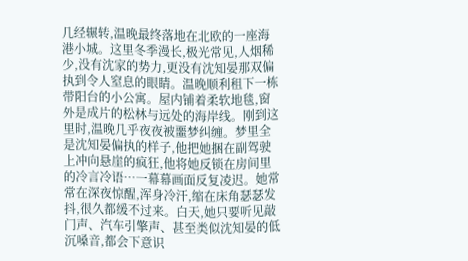几经辗转,温晚最终落地在北欧的一座海港小城。这里冬季漫长,极光常见,人烟稀少,没有沈家的势力,更没有沈知晏那双偏执到令人窒息的眼睛。温晚顺利租下一栋带阳台的小公寓。屋内铺着柔软地毯,窗外是成片的松林与远处的海岸线。刚到这里时,温晚几乎夜夜被噩梦纠缠。梦里全是沈知晏偏执的样子,他把她捆在副驾驶上冲向悬崖的疯狂,他将她反锁在房间里的冷言冷语…一幕幕画面反复凌迟。她常常在深夜惊醒,浑身冷汗,缩在床角瑟瑟发抖,很久都缓不过来。白天,她只要听见敲门声、汽车引擎声、甚至类似沈知晏的低沉嗓音,都会下意识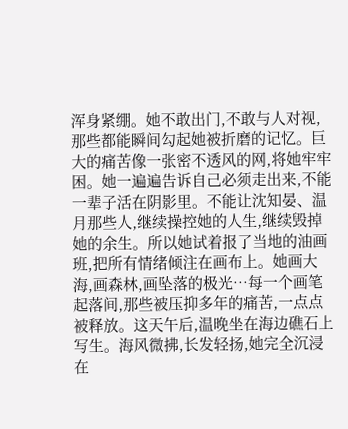浑身紧绷。她不敢出门,不敢与人对视,那些都能瞬间勾起她被折磨的记忆。巨大的痛苦像一张密不透风的网,将她牢牢困。她一遍遍告诉自己必须走出来,不能一辈子活在阴影里。不能让沈知晏、温月那些人,继续操控她的人生,继续毁掉她的余生。所以她试着报了当地的油画班,把所有情绪倾注在画布上。她画大海,画森林,画坠落的极光…每一个画笔起落间,那些被压抑多年的痛苦,一点点被释放。这天午后,温晚坐在海边礁石上写生。海风微拂,长发轻扬,她完全沉浸在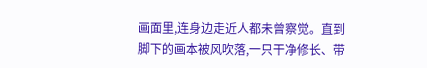画面里,连身边走近人都未曾察觉。直到脚下的画本被风吹落,一只干净修长、带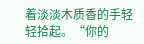着淡淡木质香的手轻轻拾起。“你的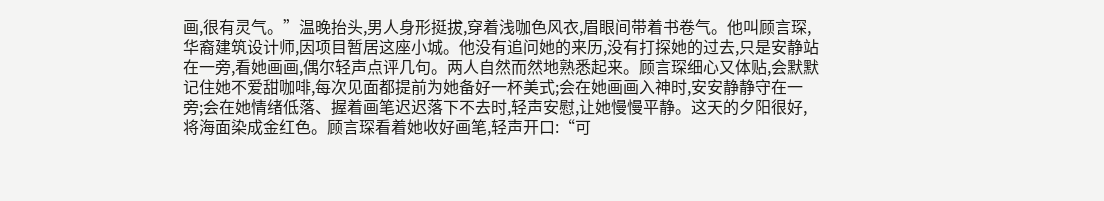画,很有灵气。”温晚抬头,男人身形挺拔,穿着浅咖色风衣,眉眼间带着书卷气。他叫顾言琛,华裔建筑设计师,因项目暂居这座小城。他没有追问她的来历,没有打探她的过去,只是安静站在一旁,看她画画,偶尔轻声点评几句。两人自然而然地熟悉起来。顾言琛细心又体贴,会默默记住她不爱甜咖啡,每次见面都提前为她备好一杯美式;会在她画画入神时,安安静静守在一旁;会在她情绪低落、握着画笔迟迟落下不去时,轻声安慰,让她慢慢平静。这天的夕阳很好,将海面染成金红色。顾言琛看着她收好画笔,轻声开口:“可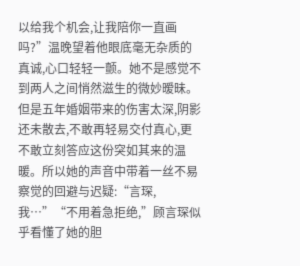以给我个机会,让我陪你一直画吗?”温晚望着他眼底毫无杂质的真诚,心口轻轻一颤。她不是感觉不到两人之间悄然滋生的微妙暧昧。但是五年婚姻带来的伤害太深,阴影还未散去,不敢再轻易交付真心,更不敢立刻答应这份突如其来的温暖。所以她的声音中带着一丝不易察觉的回避与迟疑:“言琛,我…”“不用着急拒绝,”顾言琛似乎看懂了她的胆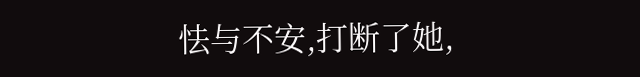怯与不安,打断了她,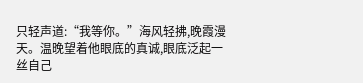只轻声道:“我等你。”海风轻拂,晚霞漫天。温晚望着他眼底的真诚,眼底泛起一丝自己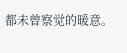都未曾察觉的暖意。